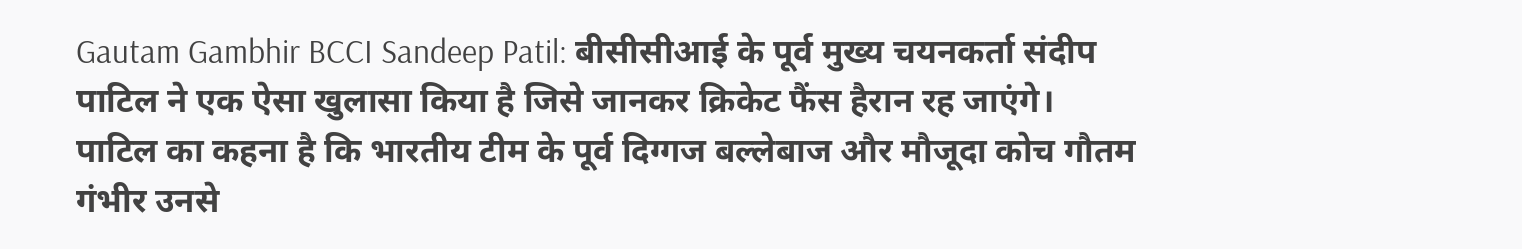Gautam Gambhir BCCI Sandeep Patil: बीसीसीआई के पूर्व मुख्य चयनकर्ता संदीप पाटिल ने एक ऐसा खुलासा किया है जिसे जानकर क्रिकेट फैंस हैरान रह जाएंगे। पाटिल का कहना है कि भारतीय टीम के पूर्व दिग्गज बल्लेबाज और मौजूदा कोच गौतम गंभीर उनसे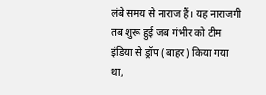लंबे समय से नाराज हैं। यह नाराजगी तब शुरू हुई जब गंभीर को टीम इंडिया से ड्रॉप (बाहर) किया गया था,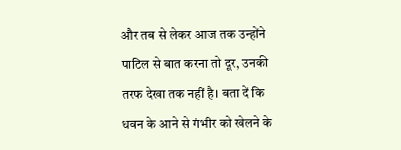और तब से लेकर आज तक उन्होंने पाटिल से बात करना तो दूर, उनकी तरफ देखा तक नहीं है। बता दें कि धवन के आने से गंभीर को खेलने के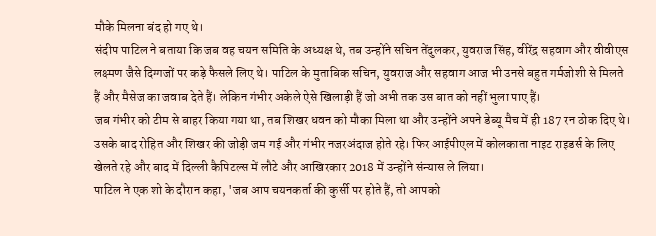मौके मिलना बंद हो गए थे।
संदीप पाटिल ने बताया कि जब वह चयन समिति के अध्यक्ष थे, तब उन्होंने सचिन तेंदुलकर, युवराज सिंह, वीरेंद्र सहवाग और वीवीएस लक्ष्मण जैसे दिग्गजों पर कड़े फैसले लिए थे। पाटिल के मुताबिक सचिन, युवराज और सहवाग आज भी उनसे बहुत गर्मजोशी से मिलते हैं और मैसेज का जवाब देते हैं। लेकिन गंभीर अकेले ऐसे खिलाड़ी हैं जो अभी तक उस बात को नहीं भुला पाए हैं।
जब गंभीर को टीम से बाहर किया गया था, तब शिखर धवन को मौका मिला था और उन्होंने अपने डेब्यू मैच में ही 187 रन ठोक दिए थे। उसके बाद रोहित और शिखर की जोड़ी जम गई और गंभीर नजरअंदाज होते रहे। फिर आईपीएल में कोलकाता नाइट राइडर्स के लिए खेलते रहे और बाद में दिल्ली कैपिटल्स में लौटे और आखिरकार 2018 में उन्होंने संन्यास ले लिया।
पाटिल ने एक शो के दौरान कहा, 'जब आप चयनकर्ता की कुर्सी पर होते हैं, तो आपको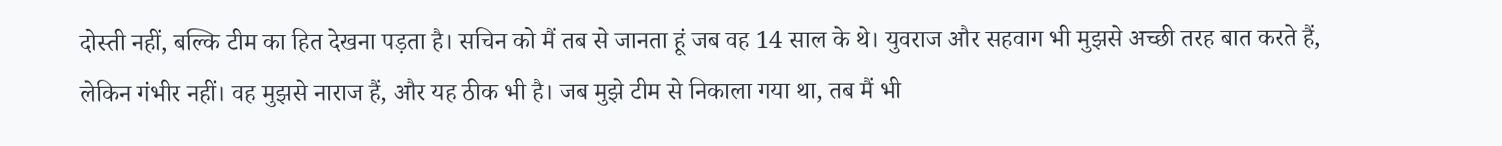दोस्ती नहीं, बल्कि टीम का हित देखना पड़ता है। सचिन को मैं तब से जानता हूं जब वह 14 साल के थे। युवराज और सहवाग भी मुझसे अच्छी तरह बात करते हैं, लेकिन गंभीर नहीं। वह मुझसे नाराज हैं, और यह ठीक भी है। जब मुझे टीम से निकाला गया था, तब मैं भी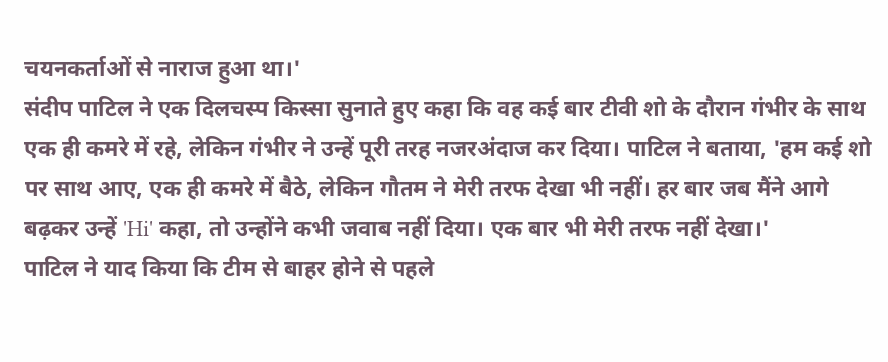चयनकर्ताओं से नाराज हुआ था।'
संदीप पाटिल ने एक दिलचस्प किस्सा सुनाते हुए कहा कि वह कई बार टीवी शो के दौरान गंभीर के साथ एक ही कमरे में रहे, लेकिन गंभीर ने उन्हें पूरी तरह नजरअंदाज कर दिया। पाटिल ने बताया, 'हम कई शो पर साथ आए, एक ही कमरे में बैठे, लेकिन गौतम ने मेरी तरफ देखा भी नहीं। हर बार जब मैंने आगे बढ़कर उन्हें 'Hi' कहा, तो उन्होंने कभी जवाब नहीं दिया। एक बार भी मेरी तरफ नहीं देखा।'
पाटिल ने याद किया कि टीम से बाहर होने से पहले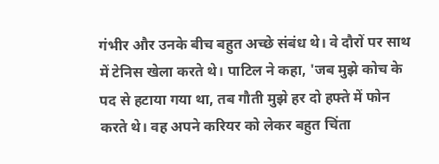गंभीर और उनके बीच बहुत अच्छे संबंध थे। वे दौरों पर साथ में टेनिस खेला करते थे। पाटिल ने कहा, 'जब मुझे कोच के पद से हटाया गया था, तब गौती मुझे हर दो हफ्ते में फोन करते थे। वह अपने करियर को लेकर बहुत चिंता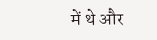में थे और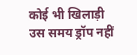कोई भी खिलाड़ी उस समय ड्रॉप नहीं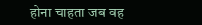होना चाहता जब वह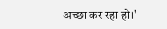अच्छा कर रहा हो।'